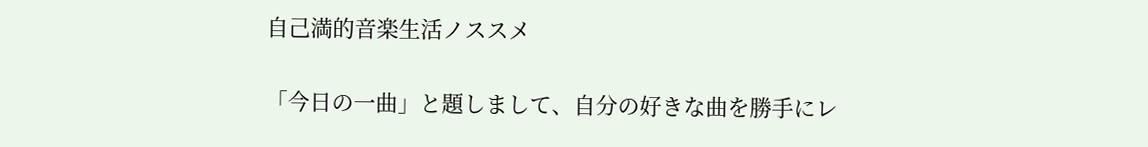自己満的音楽生活ノススメ

「今日の一曲」と題しまして、自分の好きな曲を勝手にレ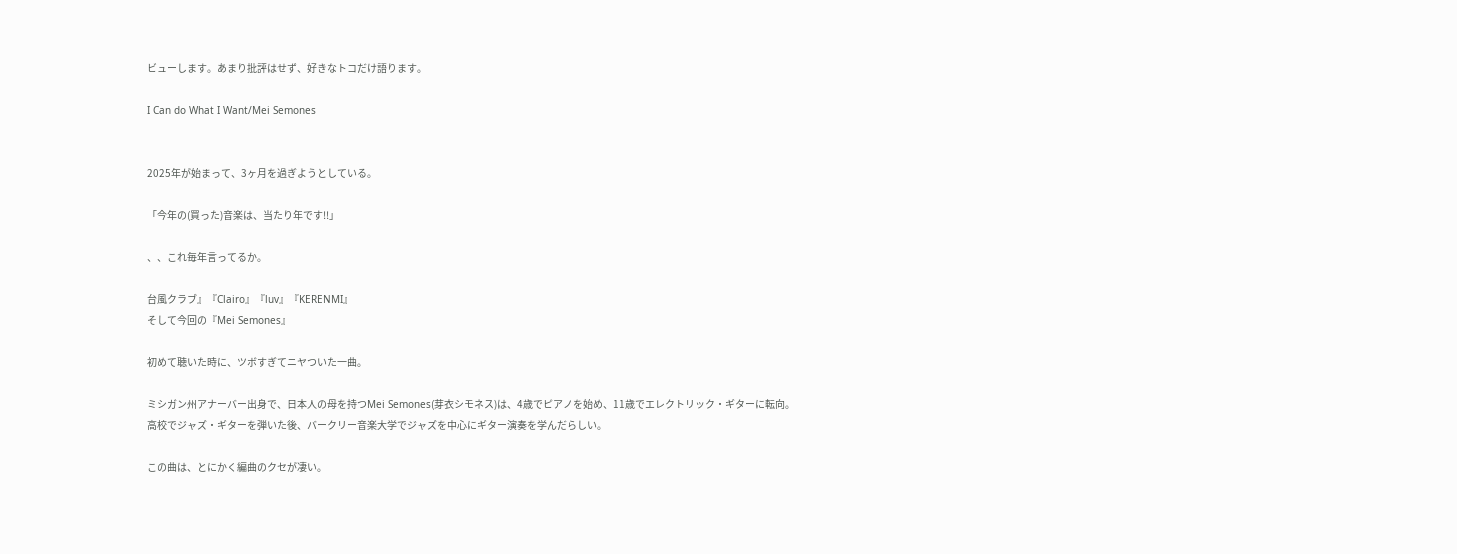ビューします。あまり批評はせず、好きなトコだけ語ります。

I Can do What I Want/Mei Semones


2025年が始まって、3ヶ月を過ぎようとしている。

「今年の(買った)音楽は、当たり年です!!」

、、これ毎年言ってるか。

台風クラブ』『Clairo』『luv』『KERENMI』
そして今回の『Mei Semones』

初めて聴いた時に、ツボすぎてニヤついた一曲。

ミシガン州アナーバー出身で、日本人の母を持つMei Semones(芽衣シモネス)は、4歳でピアノを始め、11歳でエレクトリック・ギターに転向。
高校でジャズ・ギターを弾いた後、バークリー音楽大学でジャズを中心にギター演奏を学んだらしい。

この曲は、とにかく編曲のクセが凄い。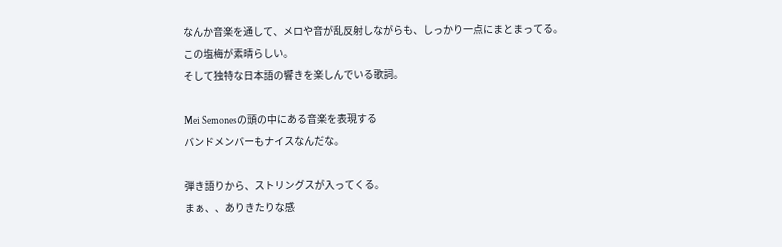なんか音楽を通して、メロや音が乱反射しながらも、しっかり一点にまとまってる。
この塩梅が素晴らしい。
そして独特な日本語の響きを楽しんでいる歌詞。

Mei Semonesの頭の中にある音楽を表現する
バンドメンバーもナイスなんだな。

弾き語りから、ストリングスが入ってくる。
まぁ、、ありきたりな感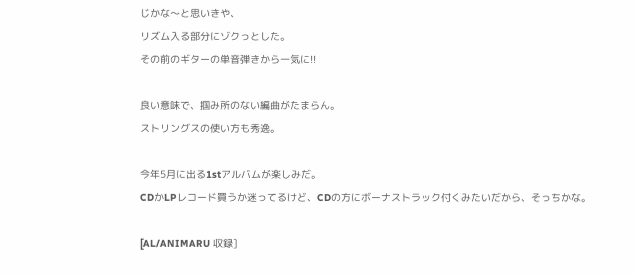じかな〜と思いきや、
リズム入る部分にゾクっとした。
その前のギターの単音弾きから一気に!!

良い意味で、掴み所のない編曲がたまらん。
ストリングスの使い方も秀逸。

今年5月に出る1stアルバムが楽しみだ。
CDかLPレコード買うか迷ってるけど、CDの方にボーナストラック付くみたいだから、そっちかな。

[AL/ANIMARU 収録]